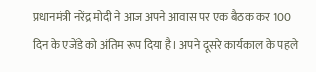प्रधानमंत्री नरेंद्र मोदी ने आज अपने आवास पर एक बैठक कर 100 दिन के एजेंडे को अंतिम रूप दिया है। अपने दूसरे कार्यकाल के पहले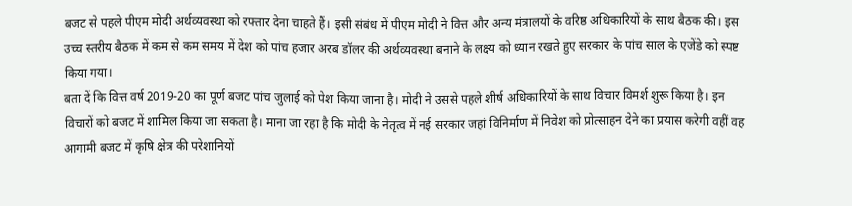बजट से पहले पीएम मोदी अर्थव्यवस्था को रफ्तार देना चाहते हैं। इसी संबंध में पीएम मोदी ने वित्त और अन्य मंत्रालयों के वरिष्ठ अधिकारियों के साथ बैठक की। इस उच्च स्तरीय बैठक में कम से कम समय में देश को पांच हजार अरब डॉलर की अर्थव्यवस्था बनाने के लक्ष्य को ध्यान रखते हुए सरकार के पांच साल के एजेंडे को स्पष्ट किया गया।
बता दें कि वित्त वर्ष 2019-20 का पूर्ण बजट पांच जुलाई को पेश किया जाना है। मोदी ने उससे पहले शीर्ष अधिकारियों के साथ विचार विमर्श शुरू किया है। इन विचारों को बजट में शामिल किया जा सकता है। माना जा रहा है कि मोदी के नेतृत्व में नई सरकार जहां विनिर्माण में निवेश को प्रोत्साहन देने का प्रयास करेगी वहीं वह आगामी बजट में कृषि क्षेत्र की परेशानियों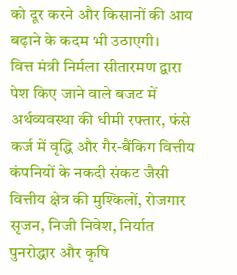को दूर करने और किसानों की आय बढ़ाने के कदम भी उठाएगी।
वित्त मंत्री निर्मला सीतारमण द्वारा पेश किए जाने वाले बजट में अर्थव्यवस्था की धीमी रफ्तार, फंसे कर्ज में वृद्धि और गैर-बैंकिग वित्तीय कंपनियों के नकदी संकट जैसी वित्तीय क्षेत्र की मुश्किलों, रोजगार सृजन, निजी निवेश, निर्यात पुनरोद्धार और कृषि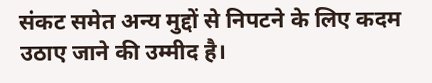संकट समेत अन्य मुद्दों से निपटने के लिए कदम उठाए जाने की उम्मीद है।